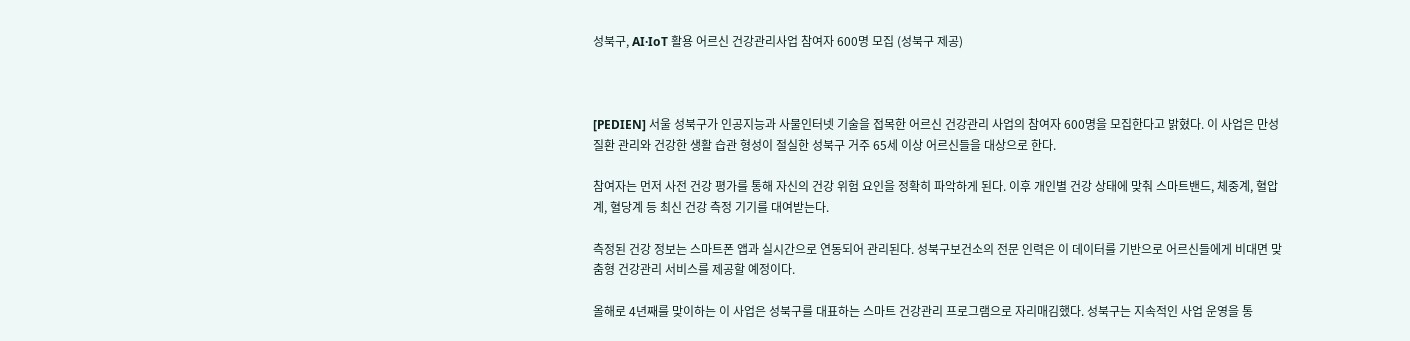성북구, AI·IoT 활용 어르신 건강관리사업 참여자 600명 모집 (성북구 제공)



[PEDIEN] 서울 성북구가 인공지능과 사물인터넷 기술을 접목한 어르신 건강관리 사업의 참여자 600명을 모집한다고 밝혔다. 이 사업은 만성질환 관리와 건강한 생활 습관 형성이 절실한 성북구 거주 65세 이상 어르신들을 대상으로 한다.

참여자는 먼저 사전 건강 평가를 통해 자신의 건강 위험 요인을 정확히 파악하게 된다. 이후 개인별 건강 상태에 맞춰 스마트밴드, 체중계, 혈압계, 혈당계 등 최신 건강 측정 기기를 대여받는다.

측정된 건강 정보는 스마트폰 앱과 실시간으로 연동되어 관리된다. 성북구보건소의 전문 인력은 이 데이터를 기반으로 어르신들에게 비대면 맞춤형 건강관리 서비스를 제공할 예정이다.

올해로 4년째를 맞이하는 이 사업은 성북구를 대표하는 스마트 건강관리 프로그램으로 자리매김했다. 성북구는 지속적인 사업 운영을 통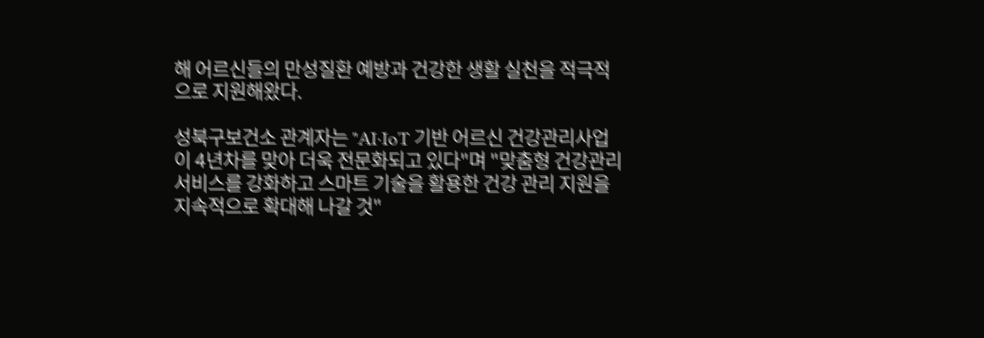해 어르신들의 만성질환 예방과 건강한 생활 실천을 적극적으로 지원해왔다.

성북구보건소 관계자는 "AI·IoT 기반 어르신 건강관리사업이 4년차를 맞아 더욱 전문화되고 있다"며 "맞춤형 건강관리 서비스를 강화하고 스마트 기술을 활용한 건강 관리 지원을 지속적으로 확대해 나갈 것"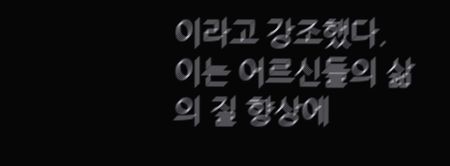이라고 강조했다. 이는 어르신들의 삶의 질 향상에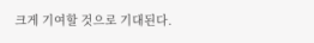크게 기여할 것으로 기대된다.